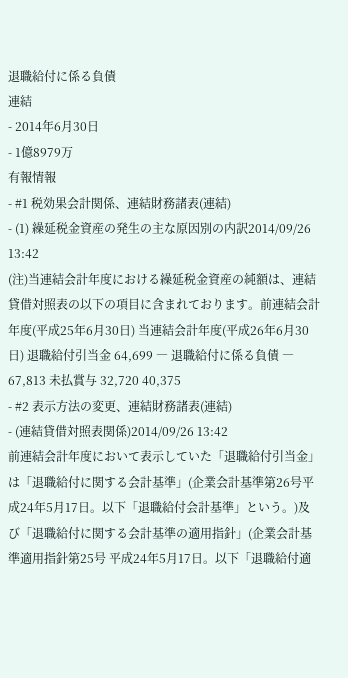退職給付に係る負債
連結
- 2014年6月30日
- 1億8979万
有報情報
- #1 税効果会計関係、連結財務諸表(連結)
- (1) 繰延税金資産の発生の主な原因別の内訳2014/09/26 13:42
(注)当連結会計年度における繰延税金資産の純額は、連結貸借対照表の以下の項目に含まれております。前連結会計年度(平成25年6月30日) 当連結会計年度(平成26年6月30日) 退職給付引当金 64,699 ― 退職給付に係る負債 ― 67,813 未払賞与 32,720 40,375
- #2 表示方法の変更、連結財務諸表(連結)
- (連結貸借対照表関係)2014/09/26 13:42
前連結会計年度において表示していた「退職給付引当金」は「退職給付に関する会計基準」(企業会計基準第26号平成24年5月17日。以下「退職給付会計基準」という。)及び「退職給付に関する会計基準の適用指針」(企業会計基準適用指針第25号 平成24年5月17日。以下「退職給付適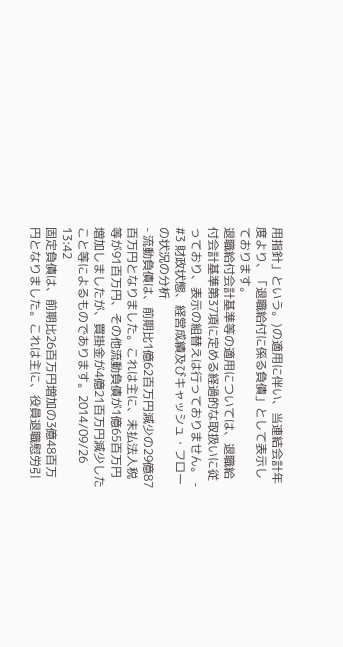用指針」という。)の適用に伴い、当連結会計年度より、「退職給付に係る負債」として表示しております。
退職給付会計基準等の適用については、退職給付会計基準第37項に定める経過的な取扱いに従っており、表示の組替えは行っておりません。 - #3 財政状態、経営成績及びキャッシュ・フローの状況の分析
- 流動負債は、前期比1億62百万円減少の29億87百万円となりました。これは主に、未払法人税等が91百万円、その他流動負債が1億65百万円増加しましたが、買掛金が4億21百万円減少したこと等によるものであります。2014/09/26 13:42
固定負債は、前期比26百万円増加の3億48百万円となりました。これは主に、役員退職慰労引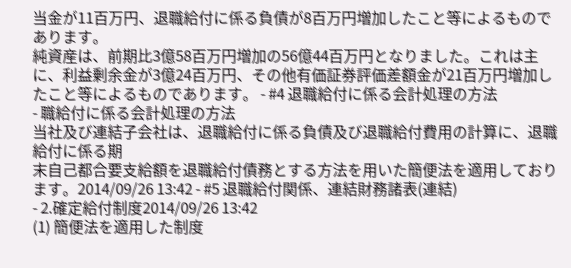当金が11百万円、退職給付に係る負債が8百万円増加したこと等によるものであります。
純資産は、前期比3億58百万円増加の56億44百万円となりました。これは主に、利益剰余金が3億24百万円、その他有価証券評価差額金が21百万円増加したこと等によるものであります。 - #4 退職給付に係る会計処理の方法
- 職給付に係る会計処理の方法
当社及び連結子会社は、退職給付に係る負債及び退職給付費用の計算に、退職給付に係る期
末自己都合要支給額を退職給付債務とする方法を用いた簡便法を適用しております。2014/09/26 13:42 - #5 退職給付関係、連結財務諸表(連結)
- 2.確定給付制度2014/09/26 13:42
(1) 簡便法を適用した制度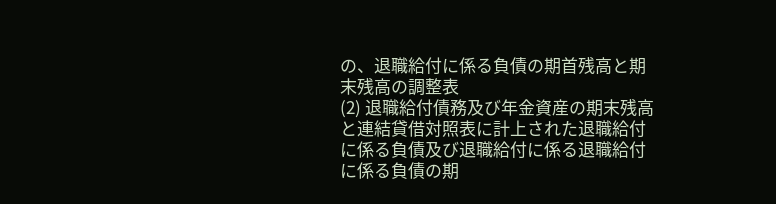の、退職給付に係る負債の期首残高と期末残高の調整表
(2) 退職給付債務及び年金資産の期末残高と連結貸借対照表に計上された退職給付に係る負債及び退職給付に係る退職給付に係る負債の期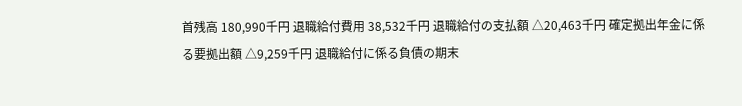首残高 180,990千円 退職給付費用 38,532千円 退職給付の支払額 △20,463千円 確定拠出年金に係る要拠出額 △9,259千円 退職給付に係る負債の期末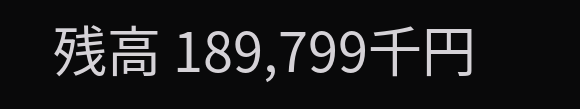残高 189,799千円